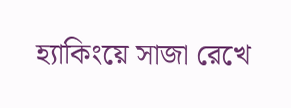হ্যাকিংয়ে সাজা রেখে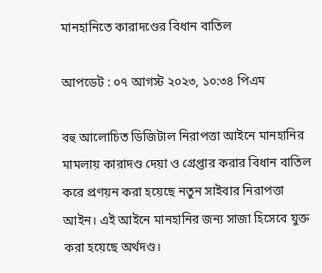মানহানিতে কারাদণ্ডের বিধান বাতিল

আপডেট : ০৭ আগস্ট ২০২৩, ১০:৩৪ পিএম

বহু আলোচিত ডিজিটাল নিরাপত্তা আইনে মানহানির মামলায় কারাদণ্ড দেয়া ও গ্রেপ্তার করার বিধান বাতিল করে প্রণয়ন করা হয়েছে নতুন সাইবার নিরাপত্তা আইন। এই আইনে মানহানির জন্য সাজা হিসেবে যুক্ত করা হয়েছে অর্থদণ্ড।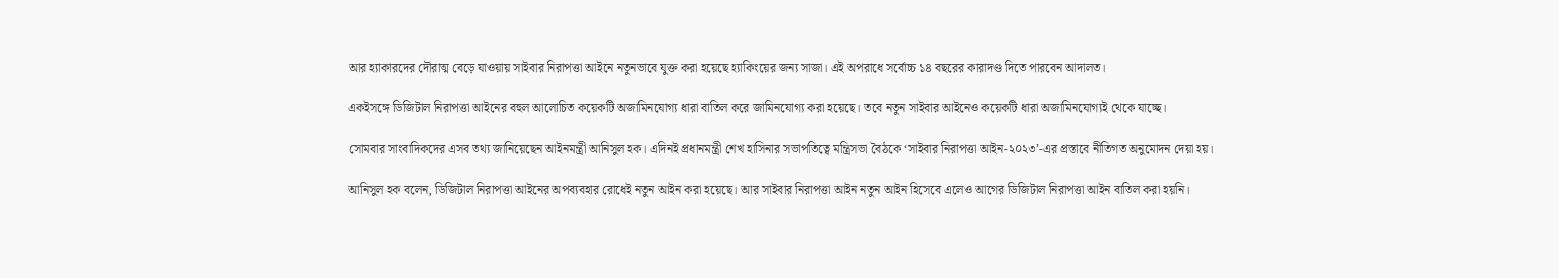আর হ্যাকারদের দৌরাত্ম বেড়ে যাওয়ায় সাইবার নিরাপত্তা আইনে নতুনভাবে যুক্ত করা হয়েছে হ্যাকিংয়ের জন্য সাজা। এই অপরাধে সর্বোচ্চ ১৪ বছরের কারাদণ্ড দিতে পারবেন আদালত।

একইসঙ্গে ডিজিটাল নিরাপত্তা আইনের বহুল আলোচিত কয়েকটি অজামিনযোগ্য ধারা বাতিল করে জামিনযোগ্য করা হয়েছে। তবে নতুন সাইবার আইনেও কয়েকটি ধারা অজামিনযোগ্যই থেকে যাচ্ছে।

সোমবার সাংবাদিকদের এসব তথ্য জানিয়েছেন আইনমন্ত্রী আনিসুল হক। এদিনই প্রধানমন্ত্রী শেখ হাসিনার সভাপতিত্বে মন্ত্রিসভা বৈঠকে ‘সাইবার নিরাপত্তা আইন-২০২৩’-এর প্রস্তাবে নীতিগত অনুমোদন দেয়া হয়।

আনিসুল হক বলেন, ডিজিটাল নিরাপত্তা আইনের অপব্যবহার রোধেই নতুন আইন করা হয়েছে। আর সাইবার নিরাপত্তা আইন নতুন আইন হিসেবে এলেও আগের ডিজিটাল নিরাপত্তা আইন বাতিল করা হয়নি।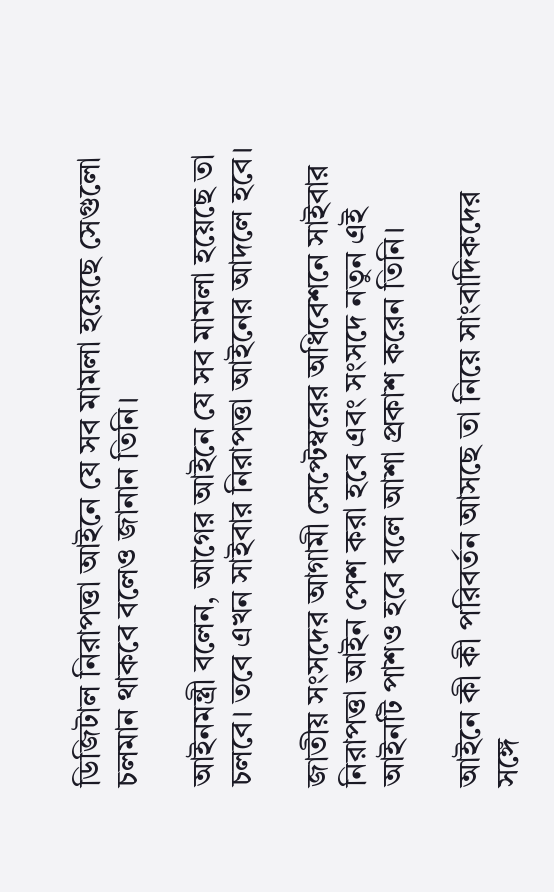ডিজিটাল নিরাপত্তা আইনে যে সব মামলা হয়েছে সেগুলো চলমান থাকবে বলেও জানান তিনি।

আইনমন্ত্রী বলেন, আগের আইনে যে সব মামলা হয়েছে তা চলবে। তবে এখন সাইবার নিরাপত্তা আইনের আদলে হবে।

জাতীয় সংসদের আগামী সেপ্টেম্বরের অধিবেশনে সাইবার নিরাপত্তা আইন পেশ করা হবে এবং সংসদে নতুন এই আইনটি পাশও হবে বলে আশা প্রকাশ করেন তিনি।

আইনে কী কী পরিবর্তন আসছে তা নিয়ে সাংবাদিকদের সঙ্গে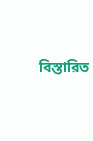বিস্তারিত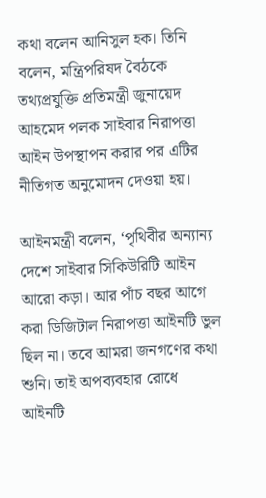কথা বলেন আনিসুল হক। তিনি বলেন, মন্ত্রিপরিষদ বৈঠকে তথ্যপ্রযুক্তি প্রতিমন্ত্রী জুনায়েদ আহমেদ পলক সাইবার নিরাপত্তা আইন উপস্থাপন করার পর এটির নীতিগত অনুমোদন দেওয়া হয়।

আইনমন্ত্রী বলেন, ‘পৃথিবীর অন্যান্য দেশে সাইবার সিকিউরিটি আইন আরো কড়া। আর পাঁচ বছর আগে করা ডিজিটাল নিরাপত্তা আইনটি ভুল ছিল না। তবে আমরা জনগণের কথা শুনি। তাই অপব্যবহার রোধে আইনটি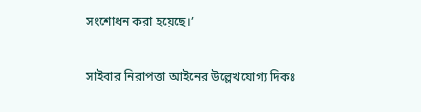সংশোধন করা হয়েছে।’

সাইবার নিরাপত্তা আইনের উল্লেখযোগ্য দিকঃ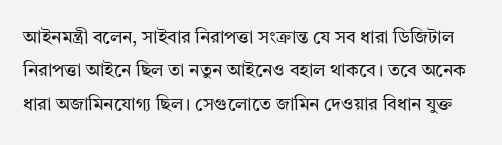আইনমন্ত্রী বলেন, সাইবার নিরাপত্তা সংক্রান্ত যে সব ধারা ডিজিটাল নিরাপত্তা আইনে ছিল তা নতুন আইনেও বহাল থাকবে। তবে অনেক ধারা অজামিনযোগ্য ছিল। সেগুলোতে জামিন দেওয়ার বিধান যুক্ত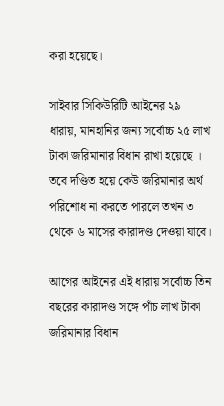করা হয়েছে।

সাইবার সিকিউরিটি আইনের ২৯ ধারায়, মানহানির জন্য সর্বোচ্চ ২৫ লাখ টাকা জরিমানার বিধান রাখা হয়েছে । তবে দণ্ডিত হয়ে কেউ জরিমানার অর্থ পরিশোধ না করতে পারলে তখন ৩ থেকে ৬ মাসের কারাদণ্ড দেওয়া যাবে।

আগের আইনের এই ধারায় সর্বোচ্চ তিন বছরের কারাদণ্ড সঙ্গে পাঁচ লাখ টাকা জরিমানার বিধান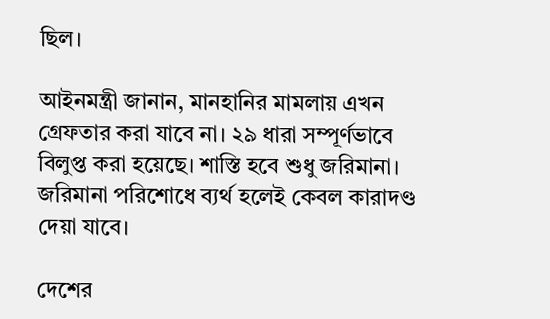ছিল।

আইনমন্ত্রী জানান, মানহানির মামলায় এখন গ্রেফতার করা যাবে না। ২৯ ধারা সম্পূর্ণভাবে বিলুপ্ত করা হয়েছে। শাস্তি হবে শুধু জরিমানা। জরিমানা পরিশোধে ব্যর্থ হলেই কেবল কারাদণ্ড দেয়া যাবে।

দেশের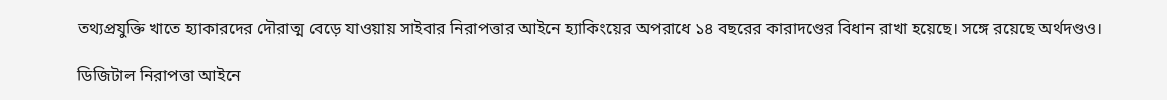তথ্যপ্রযুক্তি খাতে হ্যাকারদের দৌরাত্ম বেড়ে যাওয়ায় সাইবার নিরাপত্তার আইনে হ্যাকিংয়ের অপরাধে ১৪ বছরের কারাদণ্ডের বিধান রাখা হয়েছে। সঙ্গে রয়েছে অর্থদণ্ডও।

ডিজিটাল নিরাপত্তা আইনে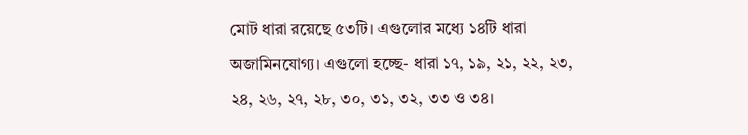মোট ধারা রয়েছে ৫৩টি। এগুলোর মধ্যে ১৪টি ধারা অজামিনযোগ্য। এগুলো হচ্ছে- ধারা ১৭, ১৯, ২১, ২২, ২৩, ২৪, ২৬, ২৭, ২৮, ৩০, ৩১, ৩২, ৩৩ ও ৩৪।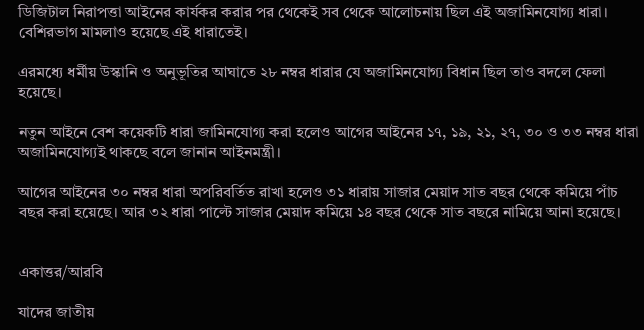ডিজিটাল নিরাপত্তা আইনের কার্যকর করার পর থেকেই সব থেকে আলোচনায় ছিল এই অজামিনযোগ্য ধারা। বেশিরভাগ মামলাও হয়েছে এই ধারাতেই।

এরমধ্যে ধর্মীয় উস্কানি ও অনুভূতির আঘাতে ২৮ নম্বর ধারার যে অজামিনযোগ্য বিধান ছিল তাও বদলে ফেলা হয়েছে।

নতুন আইনে বেশ কয়েকটি ধারা জামিনযোগ্য করা হলেও আগের আইনের ১৭, ১৯, ২১, ২৭, ৩০ ও ৩৩ নম্বর ধারা অজামিনযোগ্যই থাকছে বলে জানান আইনমন্ত্রী।

আগের আইনের ৩০ নম্বর ধারা অপরিবর্তিত রাখা হলেও ৩১ ধারায় সাজার মেয়াদ সাত বছর থেকে কমিয়ে পাঁচ বছর করা হয়েছে। আর ৩২ ধারা পাল্টে সাজার মেয়াদ কমিয়ে ১৪ বছর থেকে সাত বছরে নামিয়ে আনা হয়েছে।


একাত্তর/আরবি

যাদের জাতীয়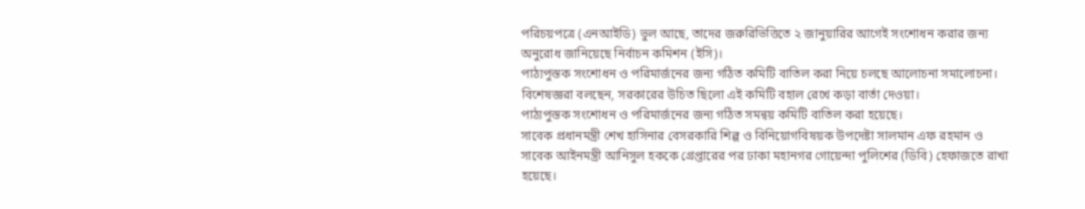পরিচয়পত্রে (এনআইডি) ভুল আছে, তাদের জরুরিভিত্তিতে ২ জানুয়ারির আগেই সংশোধন করার জন্য অনুরোধ জানিয়েছে নির্বাচন কমিশন (ইসি)।
পাঠ্যপুস্তক সংশোধন ও পরিমার্জনের জন্য গঠিত কমিটি বাতিল করা নিয়ে চলছে আলোচনা সমালোচনা। বিশেষজ্ঞরা বলছেন, সরকারের উচিত ছিলো এই কমিটি বহাল রেখে কড়া বার্তা দেওয়া।
পাঠ্যপুস্তক সংশোধন ও পরিমার্জনের জন্য গঠিত সমন্বয় কমিটি বাতিল করা হয়েছে।
সাবেক প্রধানমন্ত্রী শেখ হাসিনার বেসরকারি শিল্প ও বিনিয়োগবিষয়ক উপদেষ্টা সালমান এফ রহমান ও সাবেক আইনমন্ত্রী আনিসুল হককে গ্রেপ্তারের পর ঢাকা মহানগর গোয়েন্দা পুলিশের (ডিবি) হেফাজতে রাখা হয়েছে।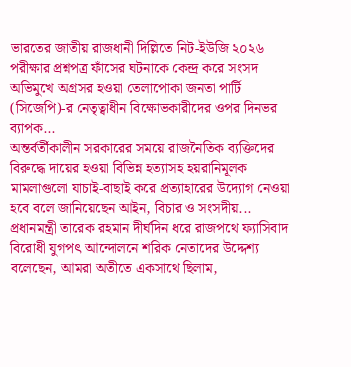ভারতের জাতীয় রাজধানী দিল্লিতে নিট-ইউজি ২০২৬ পরীক্ষার প্রশ্নপত্র ফাঁসের ঘটনাকে কেন্দ্র করে সংসদ অভিমুখে অগ্রসর হওয়া তেলাপোকা জনতা পার্টি (সিজেপি)-র নেতৃত্বাধীন বিক্ষোভকারীদের ওপর দিনভর ব্যাপক...
অন্তর্বর্তীকালীন সরকারের সময়ে রাজনৈতিক ব্যক্তিদের বিরুদ্ধে দায়ের হওয়া বিভিন্ন হত্যাসহ হয়রানিমূলক মামলাগুলো যাচাই-বাছাই করে প্রত্যাহারের উদ্যোগ নেওয়া হবে বলে জানিয়েছেন আইন, বিচার ও সংসদীয়...
প্রধানমন্ত্রী তারেক রহমান দীর্ঘদিন ধরে রাজপথে ফ্যাসিবাদ বিরোধী যুগপৎ আন্দোলনে শরিক নেতাদের উদ্দেশ্য বলেছেন, আমরা অতীতে একসাথে ছিলাম,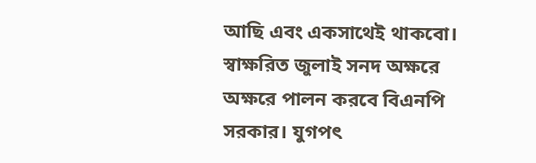আছি এবং একসাথেই থাকবো।
স্বাক্ষরিত জুলাই সনদ অক্ষরে অক্ষরে পালন করবে বিএনপি সরকার। যুগপৎ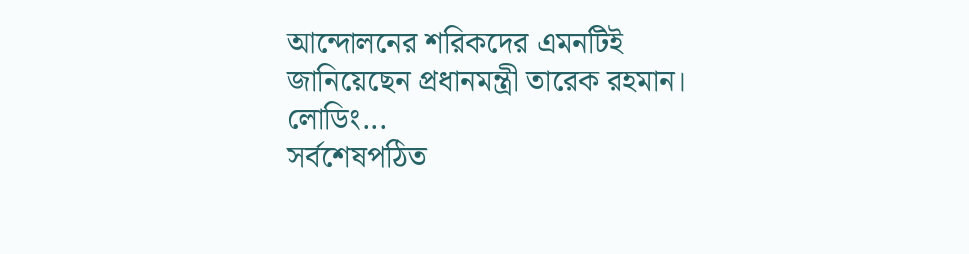আন্দোলনের শরিকদের এমনটিই জানিয়েছেন প্রধানমন্ত্রী তারেক রহমান।
লোডিং...
সর্বশেষপঠিত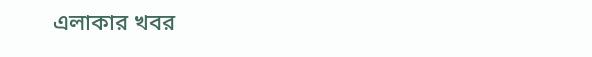এলাকার খবর